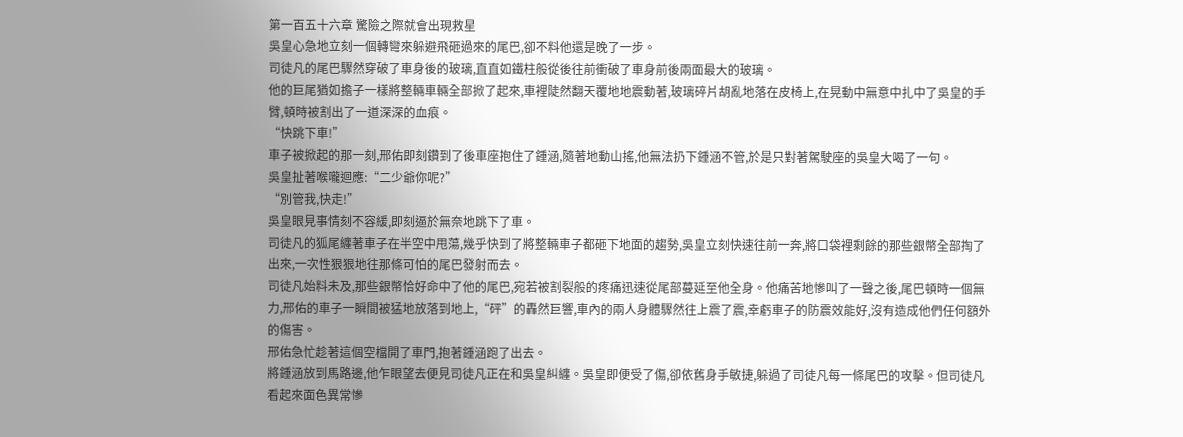第一百五十六章 驚險之際就會出現救星
吳皇心急地立刻一個轉彎來躲避飛砸過來的尾巴,卻不料他還是晚了一步。
司徒凡的尾巴驟然穿破了車身後的玻璃,直直如鐵柱般從後往前衝破了車身前後兩面最大的玻璃。
他的巨尾猶如擔子一樣將整輛車輛全部掀了起來,車裡陡然翻天覆地地震動著,玻璃碎片胡亂地落在皮椅上,在晃動中無意中扎中了吳皇的手臂,頓時被割出了一道深深的血痕。
“快跳下車!”
車子被掀起的那一刻,邢佑即刻鑽到了後車座抱住了鍾涵,隨著地動山搖,他無法扔下鍾涵不管,於是只對著駕駛座的吳皇大喝了一句。
吳皇扯著喉嚨迴應:“二少爺你呢?”
“別管我,快走!”
吳皇眼見事情刻不容緩,即刻逼於無奈地跳下了車。
司徒凡的狐尾纏著車子在半空中甩蕩,幾乎快到了將整輛車子都砸下地面的趨勢,吳皇立刻快速往前一奔,將口袋裡剩餘的那些銀幣全部掏了出來,一次性狠狠地往那條可怕的尾巴發射而去。
司徒凡始料未及,那些銀幣恰好命中了他的尾巴,宛若被割裂般的疼痛迅速從尾部蔓延至他全身。他痛苦地慘叫了一聲之後,尾巴頓時一個無力,邢佑的車子一瞬間被猛地放落到地上,“砰”的轟然巨響,車內的兩人身體驟然往上震了震,幸虧車子的防震效能好,沒有造成他們任何額外的傷害。
邢佑急忙趁著這個空檔開了車門,抱著鍾涵跑了出去。
將鍾涵放到馬路邊,他乍眼望去便見司徒凡正在和吳皇糾纏。吳皇即便受了傷,卻依舊身手敏捷,躲過了司徒凡每一條尾巴的攻擊。但司徒凡看起來面色異常慘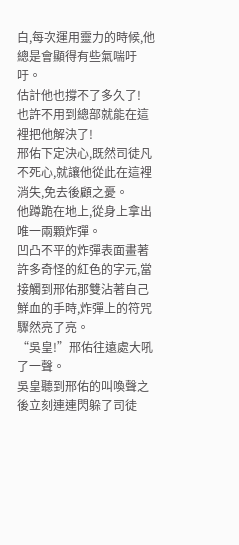白,每次運用靈力的時候,他總是會顯得有些氣喘吁吁。
估計他也撐不了多久了!
也許不用到總部就能在這裡把他解決了!
邢佑下定決心,既然司徒凡不死心,就讓他從此在這裡消失,免去後顧之憂。
他蹲跪在地上,從身上拿出唯一兩顆炸彈。
凹凸不平的炸彈表面畫著許多奇怪的紅色的字元,當接觸到邢佑那雙沾著自己鮮血的手時,炸彈上的符咒驟然亮了亮。
“吳皇!”邢佑往遠處大吼了一聲。
吳皇聽到邢佑的叫喚聲之後立刻連連閃躲了司徒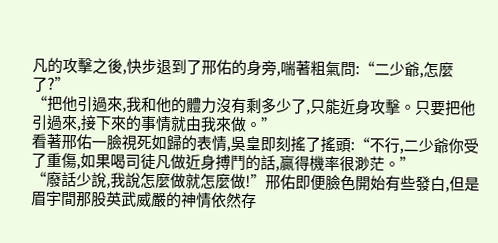凡的攻擊之後,快步退到了邢佑的身旁,喘著粗氣問:“二少爺,怎麼了?”
“把他引過來,我和他的體力沒有剩多少了,只能近身攻擊。只要把他引過來,接下來的事情就由我來做。”
看著邢佑一臉視死如歸的表情,吳皇即刻搖了搖頭:“不行,二少爺你受了重傷,如果喝司徒凡做近身搏鬥的話,贏得機率很渺茫。”
“廢話少說,我說怎麼做就怎麼做!”邢佑即便臉色開始有些發白,但是眉宇間那股英武威嚴的神情依然存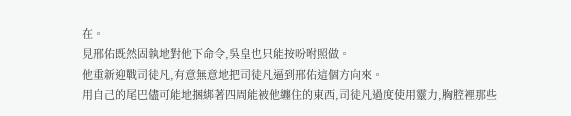在。
見邢佑既然固執地對他下命令,吳皇也只能按吩咐照做。
他重新迎戰司徒凡,有意無意地把司徒凡逼到邢佑這個方向來。
用自己的尾巴儘可能地捆綁著四周能被他纏住的東西,司徒凡過度使用靈力,胸腔裡那些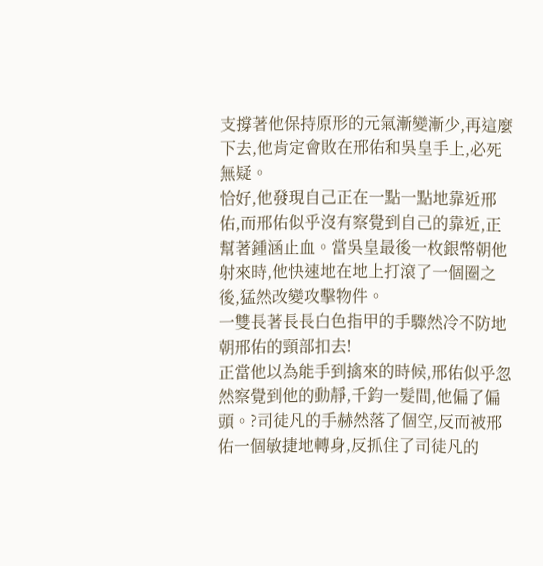支撐著他保持原形的元氣漸變漸少,再這麼下去,他肯定會敗在邢佑和吳皇手上,必死無疑。
恰好,他發現自己正在一點一點地靠近邢佑,而邢佑似乎沒有察覺到自己的靠近,正幫著鍾涵止血。當吳皇最後一枚銀幣朝他射來時,他快速地在地上打滾了一個圈之後,猛然改變攻擊物件。
一雙長著長長白色指甲的手驟然冷不防地朝邢佑的頸部扣去!
正當他以為能手到擒來的時候,邢佑似乎忽然察覺到他的動靜,千鈞一髮間,他偏了偏頭。?司徒凡的手赫然落了個空,反而被邢佑一個敏捷地轉身,反抓住了司徒凡的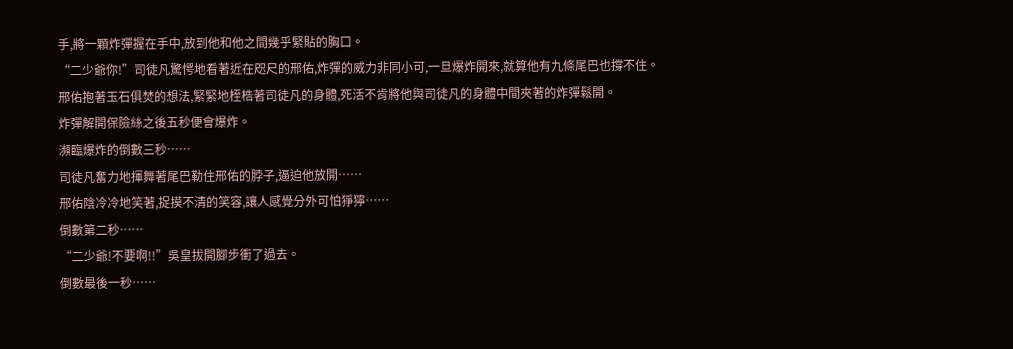手,將一顆炸彈握在手中,放到他和他之間幾乎緊貼的胸口。
“二少爺你!”司徒凡驚愕地看著近在咫尺的邢佑,炸彈的威力非同小可,一旦爆炸開來,就算他有九條尾巴也撐不住。
邢佑抱著玉石俱焚的想法,緊緊地桎梏著司徒凡的身體,死活不肯將他與司徒凡的身體中間夾著的炸彈鬆開。
炸彈解開保險絲之後五秒便會爆炸。
瀕臨爆炸的倒數三秒……
司徒凡奮力地揮舞著尾巴勒住邢佑的脖子,逼迫他放開……
邢佑陰冷冷地笑著,捉摸不清的笑容,讓人感覺分外可怕猙獰……
倒數第二秒……
“二少爺!不要啊!!”吳皇拔開腳步衝了過去。
倒數最後一秒……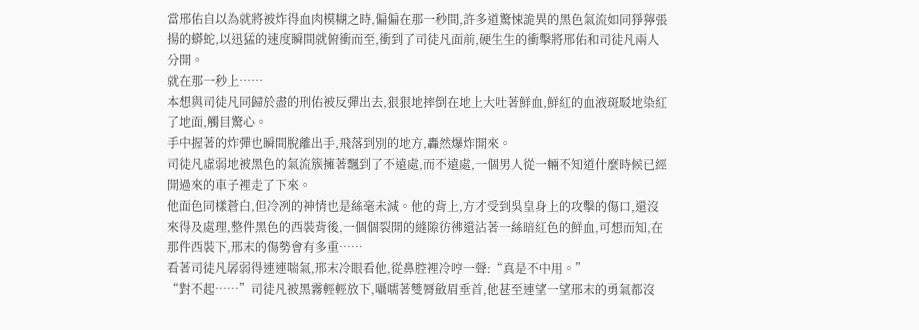當邢佑自以為就將被炸得血肉模糊之時,偏偏在那一秒間,許多道驚悚詭異的黑色氣流如同猙獰張揚的蟒蛇,以迅猛的速度瞬間就俯衝而至,衝到了司徒凡面前,硬生生的衝擊將邢佑和司徒凡兩人分開。
就在那一秒上……
本想與司徒凡同歸於盡的刑佑被反彈出去,狠狠地摔倒在地上大吐著鮮血,鮮紅的血液斑駁地染紅了地面,觸目驚心。
手中握著的炸彈也瞬間脫離出手,飛落到別的地方,轟然爆炸開來。
司徒凡虛弱地被黑色的氣流簇擁著飄到了不遠處,而不遠處,一個男人從一輛不知道什麼時候已經開過來的車子裡走了下來。
他面色同樣蒼白,但冷冽的神情也是絲毫未減。他的背上,方才受到吳皇身上的攻擊的傷口,還沒來得及處理,整件黑色的西裝背後,一個個裂開的縫隙彷彿還沾著一絲暗紅色的鮮血,可想而知,在那件西裝下,邢末的傷勢會有多重……
看著司徒凡孱弱得連連喘氣,邢末冷眼看他,從鼻腔裡冷哼一聲:“真是不中用。”
“對不起……”司徒凡被黑霧輕輕放下,囁嚅著雙脣斂眉垂首,他甚至連望一望邢末的勇氣都沒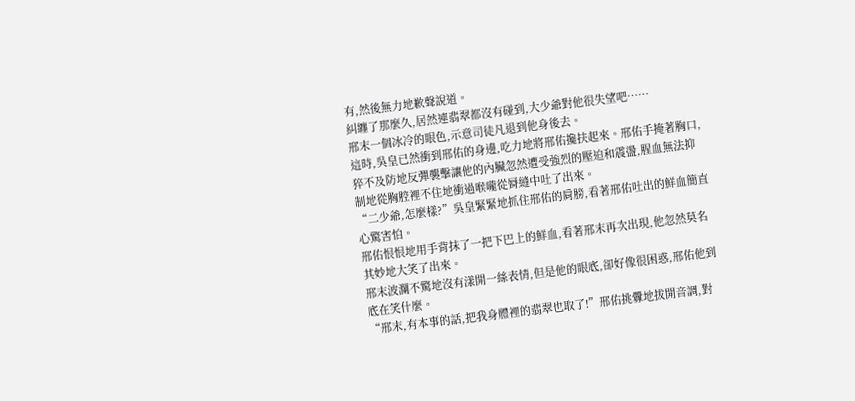有,然後無力地歉聲說道。
糾纏了那麼久,居然連翡翠都沒有碰到,大少爺對他很失望吧……
邢末一個冰冷的眼色,示意司徒凡退到他身後去。
這時,吳皇已然衝到邢佑的身邊,吃力地將邢佑攙扶起來。邢佑手掩著胸口,猝不及防地反彈襲擊讓他的內臟忽然遭受強烈的壓迫和震盪,腥血無法抑制地從胸腔裡不住地衝過喉嚨從脣縫中吐了出來。
“二少爺,怎麼樣?”吳皇緊緊地抓住邢佑的肩膀,看著邢佑吐出的鮮血簡直心驚害怕。
邢佑恨恨地用手背抹了一把下巴上的鮮血,看著邢末再次出現,他忽然莫名其妙地大笑了出來。
邢末波瀾不驚地沒有漾開一絲表情,但是他的眼底,卻好像很困惑,邢佑他到底在笑什麼。
“邢末,有本事的話,把我身體裡的翡翠也取了!”邢佑挑釁地拔開音調,對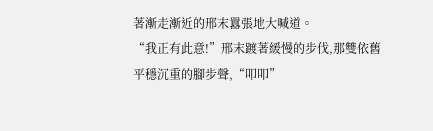著漸走漸近的邢末囂張地大喊道。
“我正有此意!”邢末踱著緩慢的步伐,那雙依舊平穩沉重的腳步聲,“叩叩”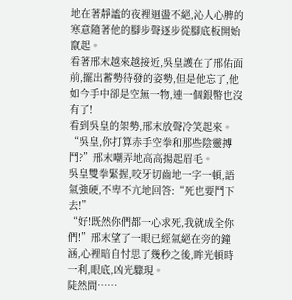地在著靜謐的夜裡迴盪不絕,沁人心脾的寒意隨著他的腳步聲逐步從腳底板開始竄起。
看著邢末越來越接近,吳皇護在了邢佑面前,擺出蓄勢待發的姿勢,但是他忘了,他如今手中卻是空無一物,連一個銀幣也沒有了!
看到吳皇的架勢,邢末放聲冷笑起來。
“吳皇,你打算赤手空拳和那些陰靈搏鬥?”邢末嘲弄地高高揚起眉毛。
吳皇雙拳緊握,咬牙切齒地一字一頓,語氣強硬,不卑不亢地回答:“死也要鬥下去!”
“好!既然你們都一心求死,我就成全你們!”邢末望了一眼已經氣絕在旁的鐘涵,心裡暗自忖思了幾秒之後,眸光頓時一利,眼底,凶光驟現。
陡然間……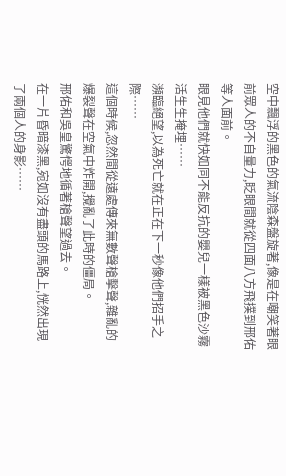空中飄浮的黑色的氣流陰森盤旋著,像是在嘲笑著眼前眾人的不自量力,眨眼間就從四面八方飛撲到邢佑等人面前。
眼見他們就快如同不能反抗的嬰兒一樣被黑色沙霧活生生掩埋……
瀕臨絕望,以為死亡就在正在下一秒像他們招手之際……
這個時候,忽然間從遠處傳來無數聲槍擊聲,雜亂的爆裂聲在空氣中炸開,攪亂了此時的僵局。
邢佑和吳皇驚愕地循著槍聲望過去。
在一片昏暗漆黑,宛如沒有盡頭的馬路上,恍然出現了兩個人的身影……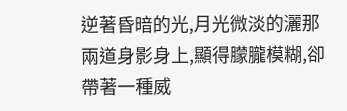逆著昏暗的光,月光微淡的灑那兩道身影身上,顯得朦朧模糊,卻帶著一種威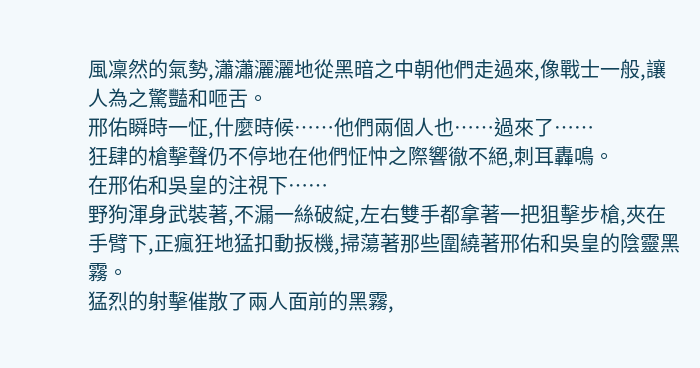風凜然的氣勢,瀟瀟灑灑地從黑暗之中朝他們走過來,像戰士一般,讓人為之驚豔和咂舌。
邢佑瞬時一怔,什麼時候……他們兩個人也……過來了……
狂肆的槍擊聲仍不停地在他們怔忡之際響徹不絕,刺耳轟鳴。
在邢佑和吳皇的注視下……
野狗渾身武裝著,不漏一絲破綻,左右雙手都拿著一把狙擊步槍,夾在手臂下,正瘋狂地猛扣動扳機,掃蕩著那些圍繞著邢佑和吳皇的陰靈黑霧。
猛烈的射擊催散了兩人面前的黑霧,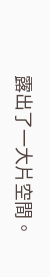露出了一大片空間。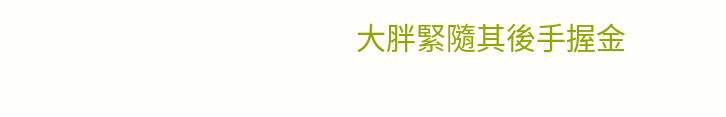大胖緊隨其後手握金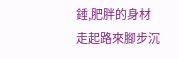錘,肥胖的身材走起路來腳步沉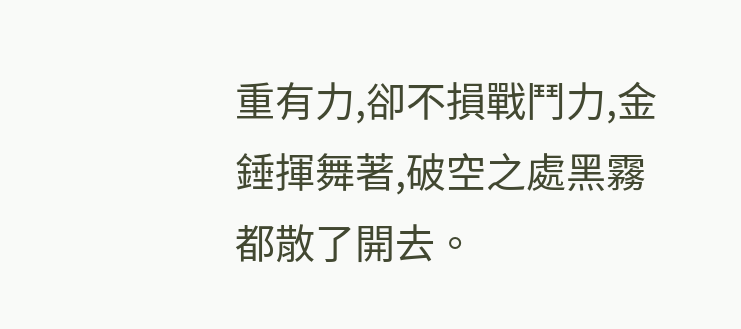重有力,卻不損戰鬥力,金錘揮舞著,破空之處黑霧都散了開去。